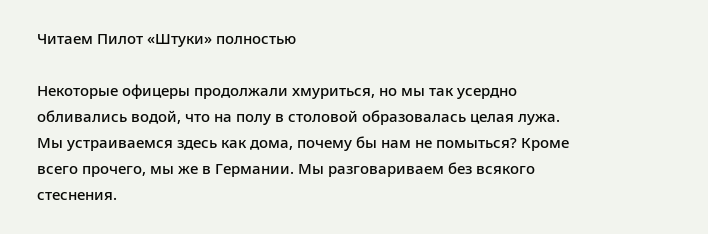Читаем Пилот «Штуки» полностью

Некоторые офицеры продолжали хмуриться, но мы так усердно обливались водой, что на полу в столовой образовалась целая лужа. Мы устраиваемся здесь как дома, почему бы нам не помыться? Кроме всего прочего, мы же в Германии. Мы разговариваем без всякого стеснения.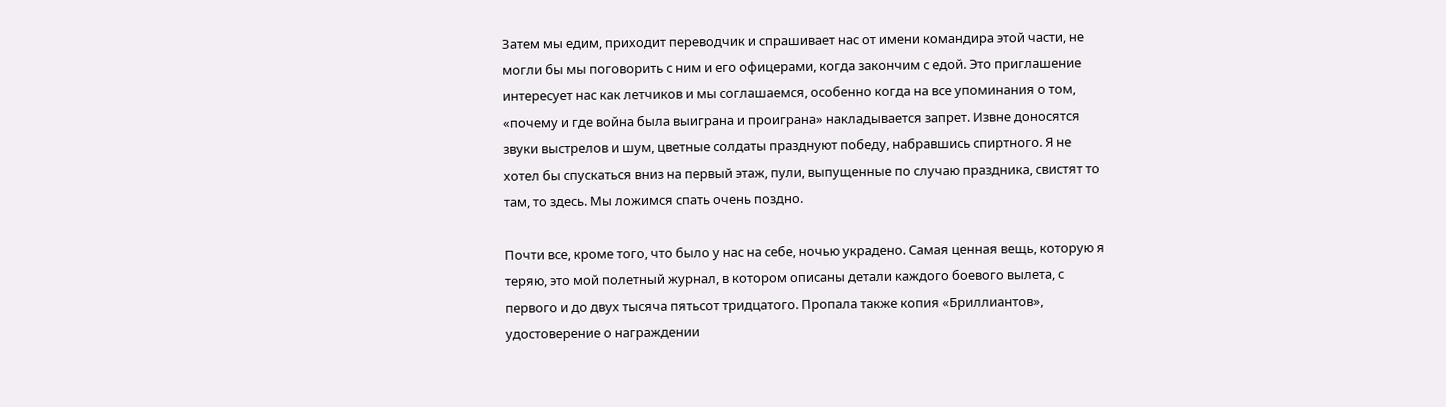Затем мы едим, приходит переводчик и спрашивает нас от имени командира этой части, не могли бы мы поговорить с ним и его офицерами, когда закончим с едой. Это приглашение интересует нас как летчиков и мы соглашаемся, особенно когда на все упоминания о том, «почему и где война была выиграна и проиграна» накладывается запрет. Извне доносятся звуки выстрелов и шум, цветные солдаты празднуют победу, набравшись спиртного. Я не хотел бы спускаться вниз на первый этаж, пули, выпущенные по случаю праздника, свистят то там, то здесь. Мы ложимся спать очень поздно.

Почти все, кроме того, что было у нас на себе, ночью украдено. Самая ценная вещь, которую я теряю, это мой полетный журнал, в котором описаны детали каждого боевого вылета, с первого и до двух тысяча пятьсот тридцатого. Пропала также копия «Бриллиантов», удостоверение о награждении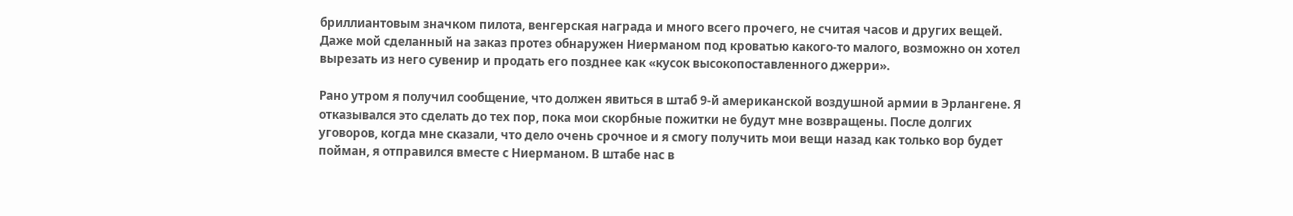бриллиантовым значком пилота, венгерская награда и много всего прочего, не считая часов и других вещей. Даже мой сделанный на заказ протез обнаружен Ниерманом под кроватью какого-то малого, возможно он хотел вырезать из него сувенир и продать его позднее как «кусок высокопоставленного джерри».

Рано утром я получил сообщение, что должен явиться в штаб 9-й американской воздушной армии в Эрлангене. Я отказывался это сделать до тех пор, пока мои скорбные пожитки не будут мне возвращены. После долгих уговоров, когда мне сказали, что дело очень срочное и я смогу получить мои вещи назад как только вор будет пойман, я отправился вместе с Ниерманом. В штабе нас в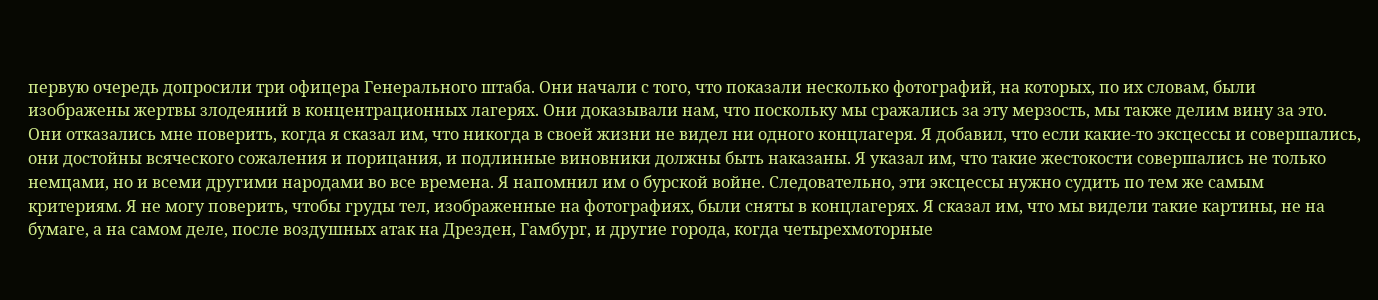первую очередь допросили три офицера Генерального штаба. Они начали с того, что показали несколько фотографий, на которых, по их словам, были изображены жертвы злодеяний в концентрационных лагерях. Они доказывали нам, что поскольку мы сражались за эту мерзость, мы также делим вину за это. Они отказались мне поверить, когда я сказал им, что никогда в своей жизни не видел ни одного концлагеря. Я добавил, что если какие-то эксцессы и совершались, они достойны всяческого сожаления и порицания, и подлинные виновники должны быть наказаны. Я указал им, что такие жестокости совершались не только немцами, но и всеми другими народами во все времена. Я напомнил им о бурской войне. Следовательно, эти эксцессы нужно судить по тем же самым критериям. Я не могу поверить, чтобы груды тел, изображенные на фотографиях, были сняты в концлагерях. Я сказал им, что мы видели такие картины, не на бумаге, а на самом деле, после воздушных атак на Дрезден, Гамбург, и другие города, когда четырехмоторные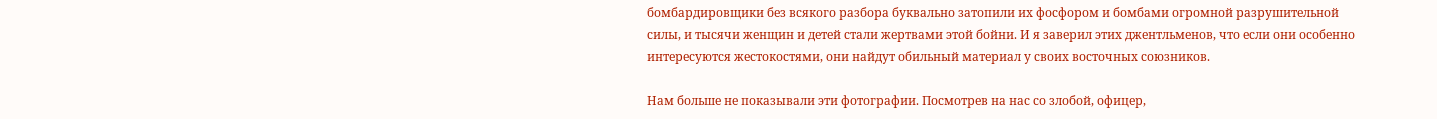бомбардировщики без всякого разбора буквально затопили их фосфором и бомбами огромной разрушительной силы, и тысячи женщин и детей стали жертвами этой бойни. И я заверил этих джентльменов, что если они особенно интересуются жестокостями, они найдут обильный материал у своих восточных союзников.

Нам больше не показывали эти фотографии. Посмотрев на нас со злобой, офицер,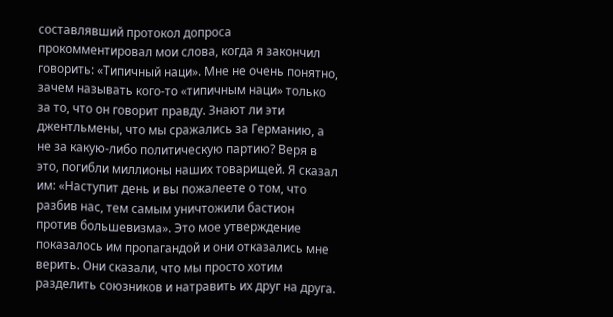составлявший протокол допроса прокомментировал мои слова, когда я закончил говорить: «Типичный наци». Мне не очень понятно, зачем называть кого-то «типичным наци» только за то, что он говорит правду. Знают ли эти джентльмены, что мы сражались за Германию, а не за какую-либо политическую партию? Веря в это, погибли миллионы наших товарищей. Я сказал им: «Наступит день и вы пожалеете о том, что разбив нас, тем самым уничтожили бастион против большевизма». Это мое утверждение показалось им пропагандой и они отказались мне верить. Они сказали, что мы просто хотим разделить союзников и натравить их друг на друга.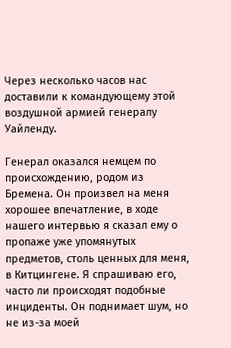Через несколько часов нас доставили к командующему этой воздушной армией генералу Уайленду.

Генерал оказался немцем по происхождению, родом из Бремена. Он произвел на меня хорошее впечатление, в ходе нашего интервью я сказал ему о пропаже уже упомянутых предметов, столь ценных для меня, в Китцингене. Я спрашиваю его, часто ли происходят подобные инциденты. Он поднимает шум, но не из-за моей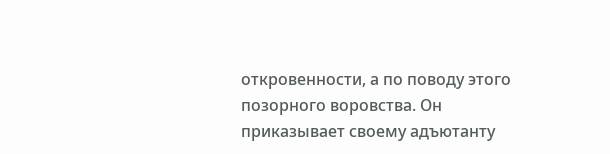откровенности, а по поводу этого позорного воровства. Он приказывает своему адъютанту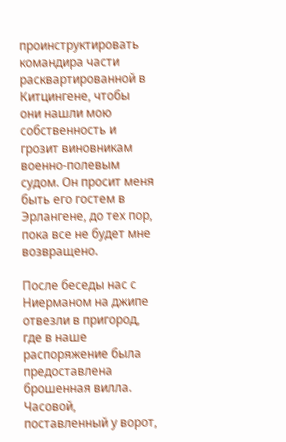проинструктировать командира части расквартированной в Китцингене, чтобы они нашли мою собственность и грозит виновникам военно-полевым судом. Он просит меня быть его гостем в Эрлангене, до тех пор, пока все не будет мне возвращено.

После беседы нас с Ниерманом на джипе отвезли в пригород, где в наше распоряжение была предоставлена брошенная вилла. Часовой, поставленный у ворот,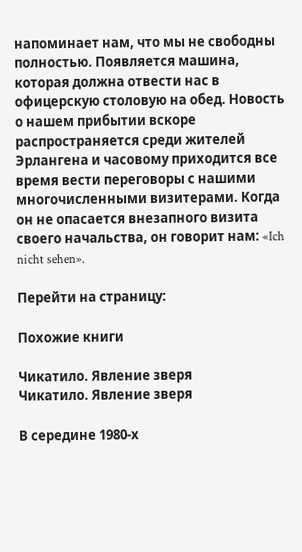напоминает нам, что мы не свободны полностью. Появляется машина, которая должна отвести нас в офицерскую столовую на обед. Новость о нашем прибытии вскоре распространяется среди жителей Эрлангена и часовому приходится все время вести переговоры с нашими многочисленными визитерами. Когда он не опасается внезапного визита своего начальства, он говорит нам: «Ich nicht sehen».

Перейти на страницу:

Похожие книги

Чикатило. Явление зверя
Чикатило. Явление зверя

В середине 1980-х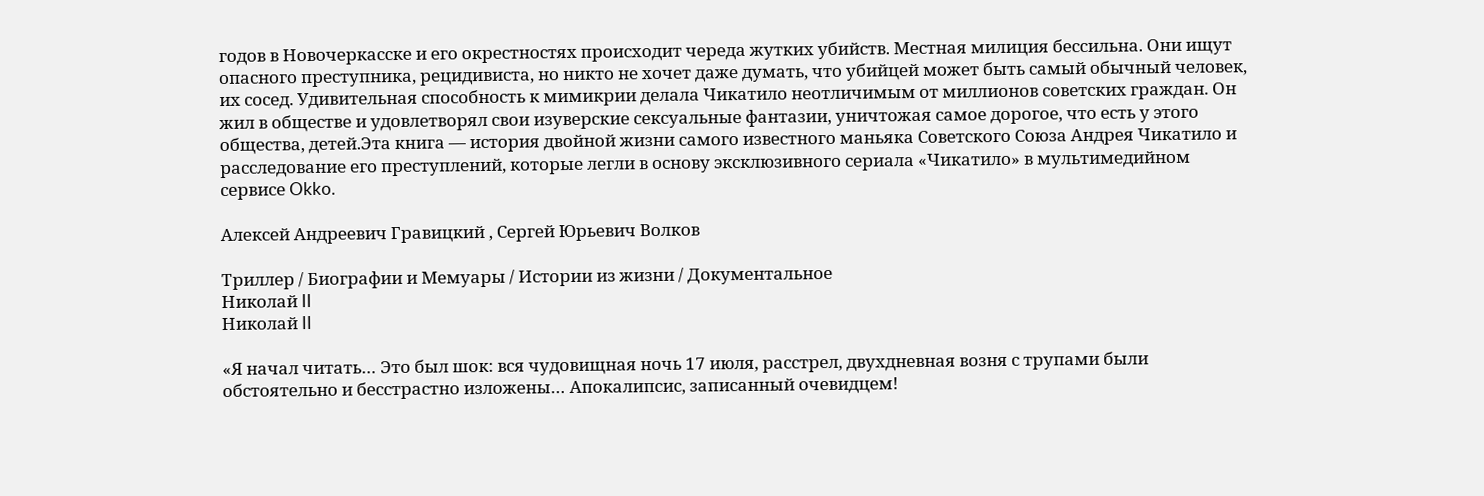годов в Новочеркасске и его окрестностях происходит череда жутких убийств. Местная милиция бессильна. Они ищут опасного преступника, рецидивиста, но никто не хочет даже думать, что убийцей может быть самый обычный человек, их сосед. Удивительная способность к мимикрии делала Чикатило неотличимым от миллионов советских граждан. Он жил в обществе и удовлетворял свои изуверские сексуальные фантазии, уничтожая самое дорогое, что есть у этого общества, детей.Эта книга — история двойной жизни самого известного маньяка Советского Союза Андрея Чикатило и расследование его преступлений, которые легли в основу эксклюзивного сериала «Чикатило» в мультимедийном сервисе Okko.

Алексей Андреевич Гравицкий , Сергей Юрьевич Волков

Триллер / Биографии и Мемуары / Истории из жизни / Документальное
Николай II
Николай II

«Я начал читать… Это был шок: вся чудовищная ночь 17 июля, расстрел, двухдневная возня с трупами были обстоятельно и бесстрастно изложены… Апокалипсис, записанный очевидцем!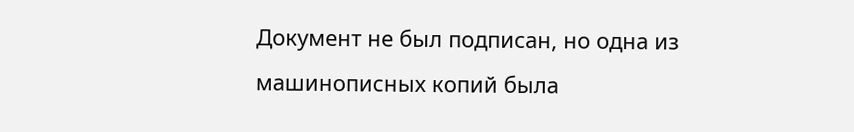Документ не был подписан, но одна из машинописных копий была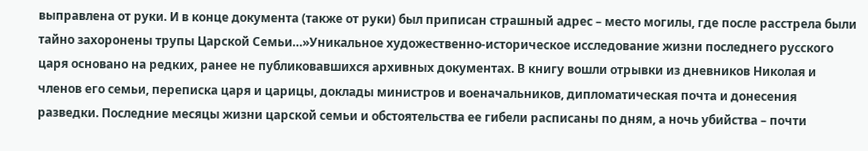выправлена от руки. И в конце документа (также от руки) был приписан страшный адрес – место могилы, где после расстрела были тайно захоронены трупы Царской Семьи…»Уникальное художественно-историческое исследование жизни последнего русского царя основано на редких, ранее не публиковавшихся архивных документах. В книгу вошли отрывки из дневников Николая и членов его семьи, переписка царя и царицы, доклады министров и военачальников, дипломатическая почта и донесения разведки. Последние месяцы жизни царской семьи и обстоятельства ее гибели расписаны по дням, а ночь убийства – почти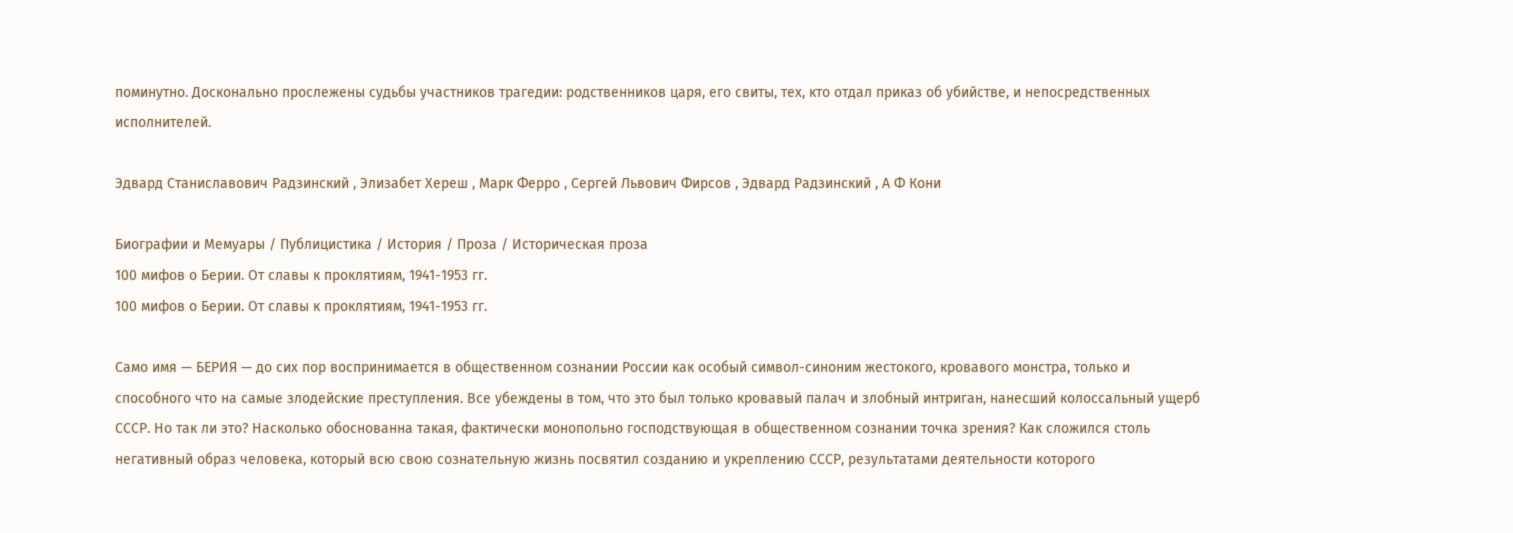поминутно. Досконально прослежены судьбы участников трагедии: родственников царя, его свиты, тех, кто отдал приказ об убийстве, и непосредственных исполнителей.

Эдвард Станиславович Радзинский , Элизабет Хереш , Марк Ферро , Сергей Львович Фирсов , Эдвард Радзинский , А Ф Кони

Биографии и Мемуары / Публицистика / История / Проза / Историческая проза
100 мифов о Берии. От славы к проклятиям, 1941-1953 гг.
100 мифов о Берии. От славы к проклятиям, 1941-1953 гг.

Само имя — БЕРИЯ — до сих пор воспринимается в общественном сознании России как особый символ-синоним жестокого, кровавого монстра, только и способного что на самые злодейские преступления. Все убеждены в том, что это был только кровавый палач и злобный интриган, нанесший колоссальный ущерб СССР. Но так ли это? Насколько обоснованна такая, фактически монопольно господствующая в общественном сознании точка зрения? Как сложился столь негативный образ человека, который всю свою сознательную жизнь посвятил созданию и укреплению СССР, результатами деятельности которого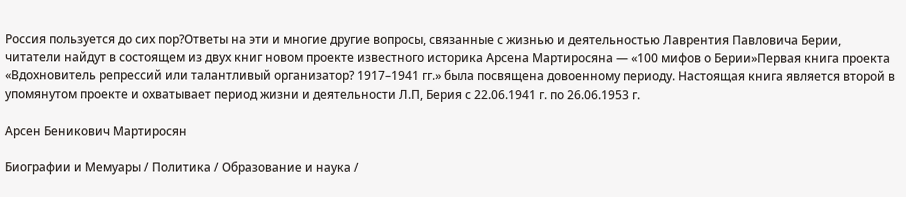Россия пользуется до сих пор?Ответы на эти и многие другие вопросы, связанные с жизнью и деятельностью Лаврентия Павловича Берии, читатели найдут в состоящем из двух книг новом проекте известного историка Арсена Мартиросяна — «100 мифов о Берии»Первая книга проекта «Вдохновитель репрессий или талантливый организатор? 1917–1941 гг.» была посвящена довоенному периоду. Настоящая книга является второй в упомянутом проекте и охватывает период жизни и деятельности Л.П, Берия с 22.06.1941 г. по 26.06.1953 г.

Арсен Беникович Мартиросян

Биографии и Мемуары / Политика / Образование и наука /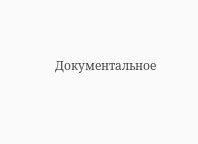Документальное